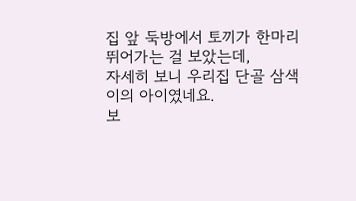집 앞 둑방에서 토끼가 한마리 뛰어가는 걸 보았는데,
자세히 보니 우리집 단골 삼색이의 아이였네요.
보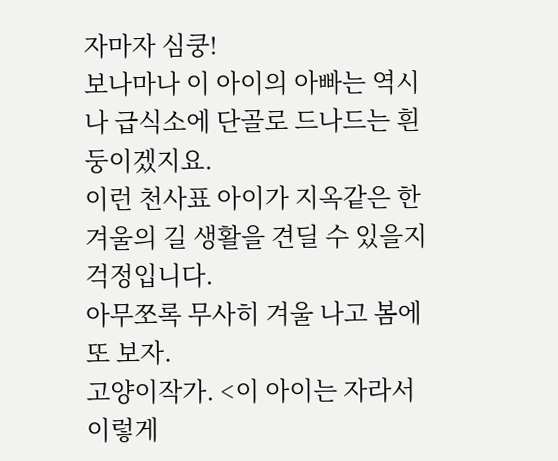자마자 심쿵!
보나마나 이 아이의 아빠는 역시나 급식소에 단골로 드나드는 흰둥이겠지요.
이런 천사표 아이가 지옥같은 한겨울의 길 생활을 견딜 수 있을지 걱정입니다.
아무쪼록 무사히 겨울 나고 봄에 또 보자.
고양이작가. <이 아이는 자라서 이렇게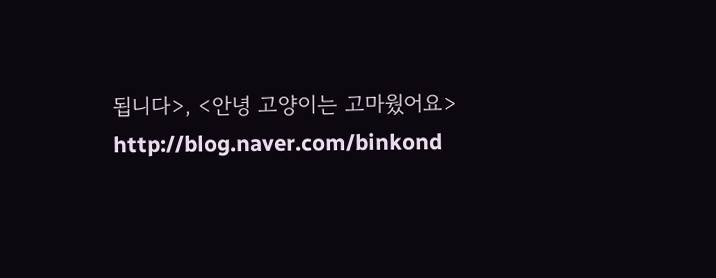됩니다>, <안녕 고양이는 고마웠어요> http://blog.naver.com/binkond